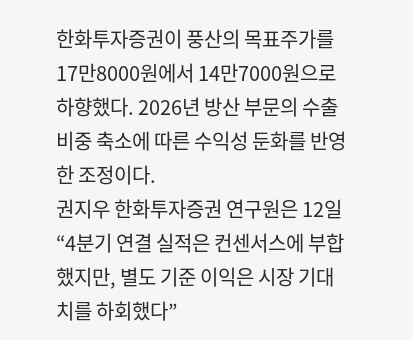한화투자증권이 풍산의 목표주가를 17만8000원에서 14만7000원으로 하향했다. 2026년 방산 부문의 수출 비중 축소에 따른 수익성 둔화를 반영한 조정이다.
권지우 한화투자증권 연구원은 12일 “4분기 연결 실적은 컨센서스에 부합했지만, 별도 기준 이익은 시장 기대치를 하회했다”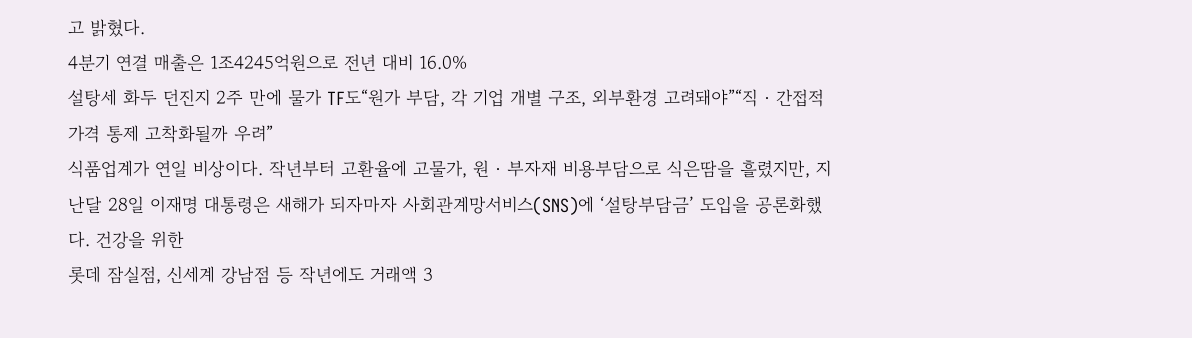고 밝혔다.
4분기 연결 매출은 1조4245억원으로 전년 대비 16.0%
설탕세 화두 던진지 2주 만에 물가 TF도“원가 부담, 각 기업 개별 구조, 외부환경 고려돼야”“직‧간접적 가격 통제 고착화될까 우려”
식품업계가 연일 비상이다. 작년부터 고환율에 고물가, 원‧부자재 비용부담으로 식은땀을 흘렸지만, 지난달 28일 이재명 대통령은 새해가 되자마자 사회관계망서비스(SNS)에 ‘설탕부담금’ 도입을 공론화했다. 건강을 위한
롯데 잠실점, 신세계 강남점 등 작년에도 거래액 3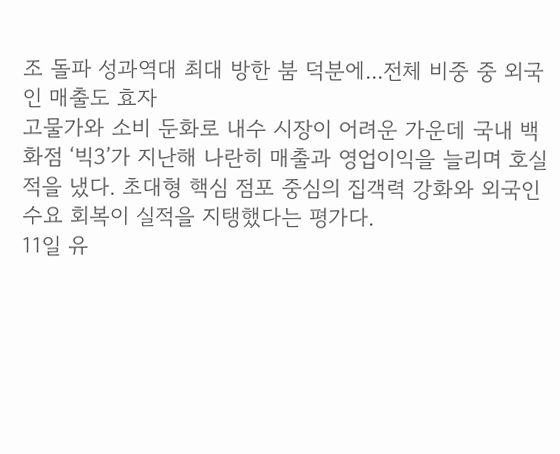조 돌파 성과역대 최대 방한 붐 덕분에...전체 비중 중 외국인 매출도 효자
고물가와 소비 둔화로 내수 시장이 어려운 가운데 국내 백화점 ‘빅3’가 지난해 나란히 매출과 영업이익을 늘리며 호실적을 냈다. 초대형 핵심 점포 중심의 집객력 강화와 외국인 수요 회복이 실적을 지탱했다는 평가다.
11일 유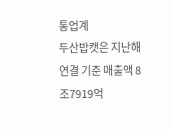통업계
두산밥캣은 지난해 연결 기준 매출액 8조7919억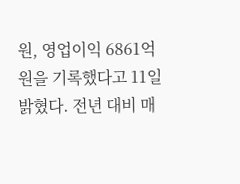원, 영업이익 6861억원을 기록했다고 11일 밝혔다. 전년 대비 매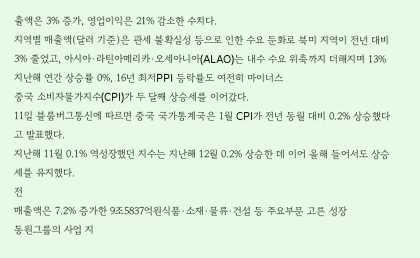출액은 3% 증가, 영업이익은 21% 감소한 수치다.
지역별 매출액(달러 기준)은 관세 불확실성 등으로 인한 수요 둔화로 북미 지역이 전년 대비 3% 줄었고, 아시아·라틴아메리카·오세아니아(ALAO)는 내수 수요 위축까지 더해지며 13%
지난해 연간 상승률 0%, 16년 최저PPI 등락률도 여전히 마이너스
중국 소비자물가지수(CPI)가 두 달째 상승세를 이어갔다.
11일 블룸버그통신에 따르면 중국 국가통계국은 1월 CPI가 전년 동월 대비 0.2% 상승했다고 발표했다.
지난해 11월 0.1% 역성장했던 지수는 지난해 12월 0.2% 상승한 데 이어 올해 들어서도 상승세를 유지했다.
전
매출액은 7.2% 증가한 9조5837억원식품·소재·물류·건설 등 주요부문 고른 성장
동원그룹의 사업 지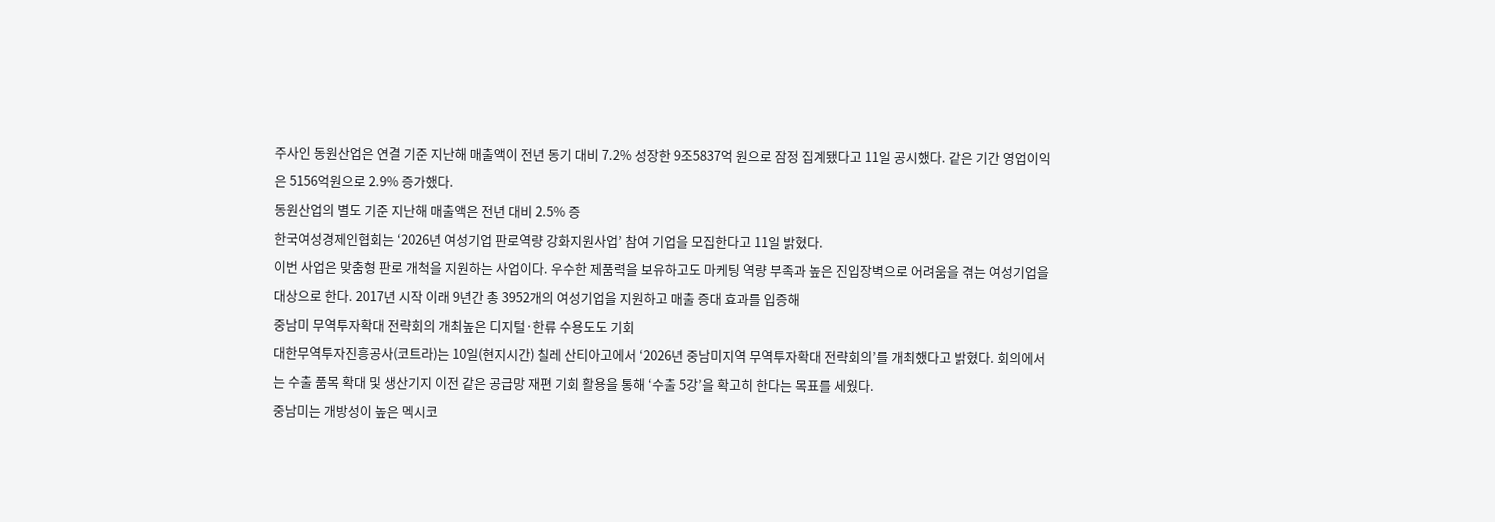주사인 동원산업은 연결 기준 지난해 매출액이 전년 동기 대비 7.2% 성장한 9조5837억 원으로 잠정 집계됐다고 11일 공시했다. 같은 기간 영업이익은 5156억원으로 2.9% 증가했다.
동원산업의 별도 기준 지난해 매출액은 전년 대비 2.5% 증
한국여성경제인협회는 ‘2026년 여성기업 판로역량 강화지원사업’ 참여 기업을 모집한다고 11일 밝혔다.
이번 사업은 맞춤형 판로 개척을 지원하는 사업이다. 우수한 제품력을 보유하고도 마케팅 역량 부족과 높은 진입장벽으로 어려움을 겪는 여성기업을 대상으로 한다. 2017년 시작 이래 9년간 총 3952개의 여성기업을 지원하고 매출 증대 효과를 입증해
중남미 무역투자확대 전략회의 개최높은 디지털·한류 수용도도 기회
대한무역투자진흥공사(코트라)는 10일(현지시간) 칠레 산티아고에서 ‘2026년 중남미지역 무역투자확대 전략회의’를 개최했다고 밝혔다. 회의에서는 수출 품목 확대 및 생산기지 이전 같은 공급망 재편 기회 활용을 통해 ‘수출 5강’을 확고히 한다는 목표를 세웠다.
중남미는 개방성이 높은 멕시코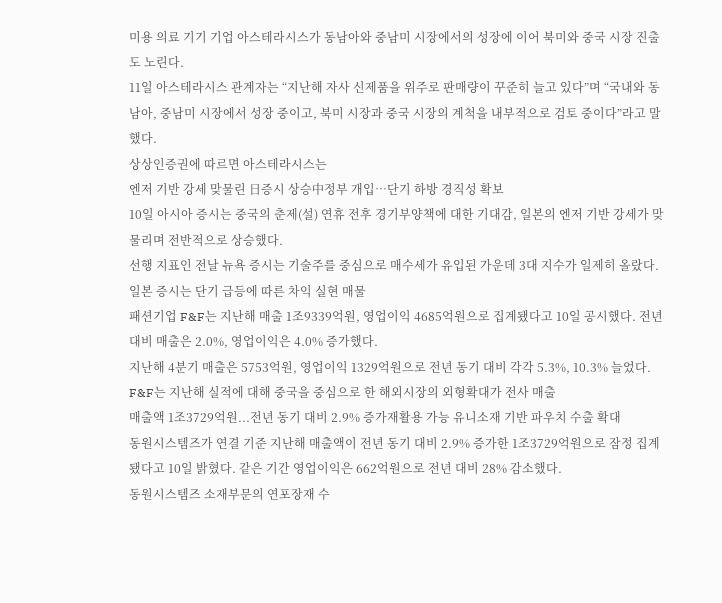미용 의료 기기 기업 아스테라시스가 동남아와 중남미 시장에서의 성장에 이어 북미와 중국 시장 진출도 노린다.
11일 아스테라시스 관계자는 “지난해 자사 신제품을 위주로 판매량이 꾸준히 늘고 있다”며 “국내와 동남아, 중남미 시장에서 성장 중이고, 북미 시장과 중국 시장의 계척을 내부적으로 검토 중이다”라고 말했다.
상상인증권에 따르면 아스테라시스는
엔저 기반 강세 맞물린 日증시 상승中정부 개입⋯단기 하방 경직성 확보
10일 아시아 증시는 중국의 춘제(설) 연휴 전후 경기부양책에 대한 기대감, 일본의 엔저 기반 강세가 맞물리며 전반적으로 상승했다.
선행 지표인 전날 뉴욕 증시는 기술주를 중심으로 매수세가 유입된 가운데 3대 지수가 일제히 올랐다.
일본 증시는 단기 급등에 따른 차익 실현 매물
패션기업 F&F는 지난해 매출 1조9339억원, 영업이익 4685억원으로 집계됐다고 10일 공시했다. 전년 대비 매출은 2.0%, 영업이익은 4.0% 증가했다.
지난해 4분기 매출은 5753억원, 영업이익 1329억원으로 전년 동기 대비 각각 5.3%, 10.3% 늘었다.
F&F는 지난해 실적에 대해 중국을 중심으로 한 해외시장의 외형확대가 전사 매출
매출액 1조3729억원...전년 동기 대비 2.9% 증가재활용 가능 유니소재 기반 파우치 수출 확대
동원시스템즈가 연결 기준 지난해 매출액이 전년 동기 대비 2.9% 증가한 1조3729억원으로 잠정 집계됐다고 10일 밝혔다. 같은 기간 영업이익은 662억원으로 전년 대비 28% 감소했다.
동원시스템즈 소재부문의 연포장재 수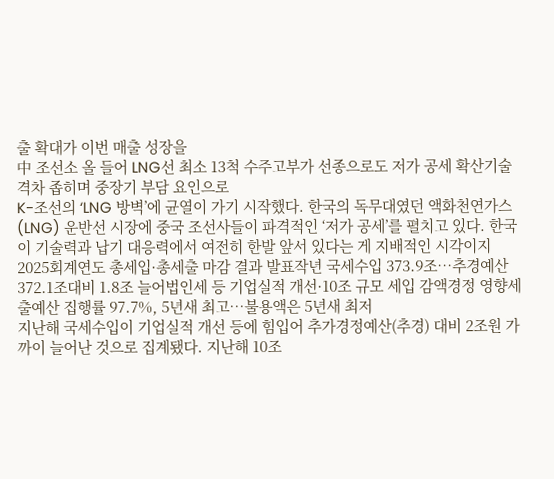출 확대가 이번 매출 성장을
中 조선소 올 들어 LNG선 최소 13척 수주고부가 선종으로도 저가 공세 확산기술 격차 좁히며 중장기 부담 요인으로
K-조선의 ‘LNG 방벽’에 균열이 가기 시작했다. 한국의 독무대였던 액화천연가스(LNG) 운반선 시장에 중국 조선사들이 파격적인 ‘저가 공세’를 펼치고 있다. 한국이 기술력과 납기 대응력에서 여전히 한발 앞서 있다는 게 지배적인 시각이지
2025회계연도 총세입·총세출 마감 결과 발표작년 국세수입 373.9조…추경예산 372.1조대비 1.8조 늘어법인세 등 기업실적 개선·10조 규모 세입 감액경정 영향세출예산 집행률 97.7%, 5년새 최고…불용액은 5년새 최저
지난해 국세수입이 기업실적 개선 등에 힘입어 추가경정예산(추경) 대비 2조원 가까이 늘어난 것으로 집계됐다. 지난해 10조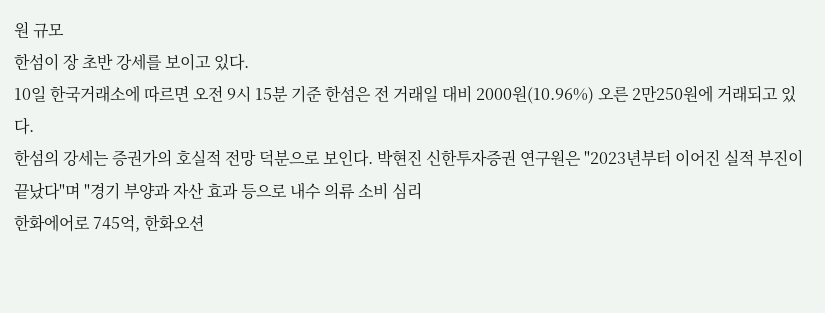원 규모
한섬이 장 초반 강세를 보이고 있다.
10일 한국거래소에 따르면 오전 9시 15분 기준 한섬은 전 거래일 대비 2000원(10.96%) 오른 2만250원에 거래되고 있다.
한섬의 강세는 증권가의 호실적 전망 덕분으로 보인다. 박현진 신한투자증권 연구원은 "2023년부터 이어진 실적 부진이 끝났다"며 "경기 부양과 자산 효과 등으로 내수 의류 소비 심리
한화에어로 745억, 한화오션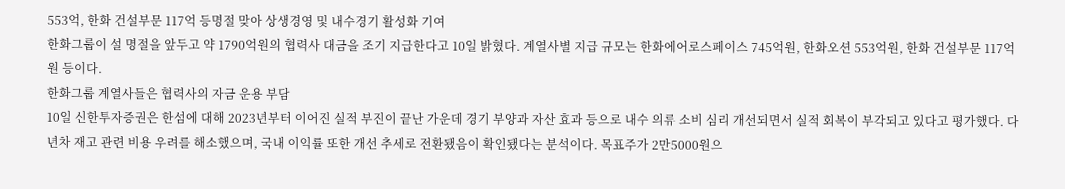553억, 한화 건설부문 117억 등명절 맞아 상생경영 및 내수경기 활성화 기여
한화그룹이 설 명절을 앞두고 약 1790억원의 협력사 대금을 조기 지급한다고 10일 밝혔다. 계열사별 지급 규모는 한화에어로스페이스 745억원, 한화오션 553억원, 한화 건설부문 117억원 등이다.
한화그룹 계열사들은 협력사의 자금 운용 부담
10일 신한투자증권은 한섬에 대해 2023년부터 이어진 실적 부진이 끝난 가운데 경기 부양과 자산 효과 등으로 내수 의류 소비 심리 개선되면서 실적 회복이 부각되고 있다고 평가했다. 다년차 재고 관련 비용 우려를 해소했으며, 국내 이익률 또한 개선 추세로 전환됐음이 확인됐다는 분석이다. 목표주가 2만5000원으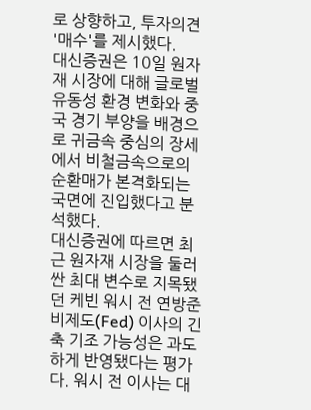로 상향하고, 투자의견 '매수'를 제시했다.
대신증권은 10일 원자재 시장에 대해 글로벌 유동성 환경 변화와 중국 경기 부양을 배경으로 귀금속 중심의 장세에서 비철금속으로의 순환매가 본격화되는 국면에 진입했다고 분석했다.
대신증권에 따르면 최근 원자재 시장을 둘러싼 최대 변수로 지목됐던 케빈 워시 전 연방준비제도(Fed) 이사의 긴축 기조 가능성은 과도하게 반영됐다는 평가다. 워시 전 이사는 대